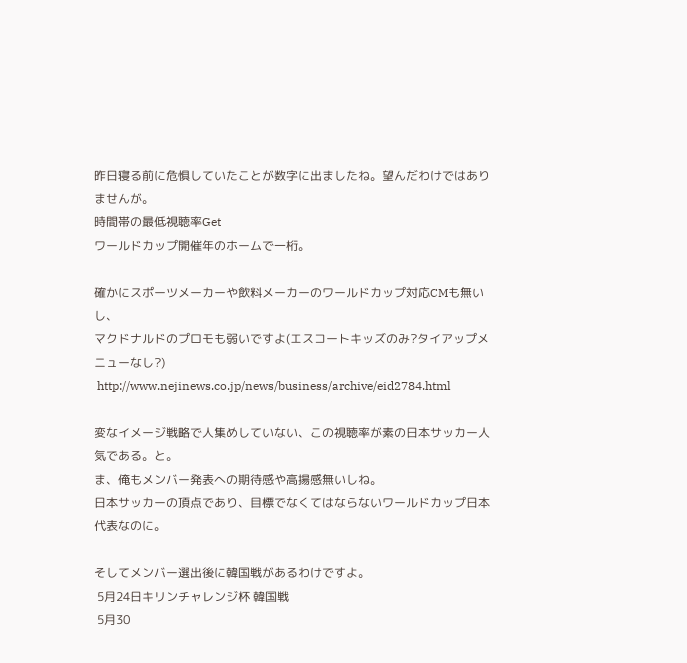昨日寝る前に危惧していたことが数字に出ましたね。望んだわけではありませんが。
時間帯の最低視聴率Get
ワールドカップ開催年のホームで一桁。

確かにスポーツメーカーや飲料メーカーのワールドカップ対応CMも無いし、
マクドナルドのプロモも弱いですよ(エスコートキッズのみ?タイアップメニューなし?)
 http://www.nejinews.co.jp/news/business/archive/eid2784.html

変なイメージ戦略で人集めしていない、この視聴率が素の日本サッカー人気である。と。
ま、俺もメンバー発表への期待感や高揚感無いしね。
日本サッカーの頂点であり、目標でなくてはならないワールドカップ日本代表なのに。

そしてメンバー選出後に韓国戦があるわけですよ。
 5月24日キリンチャレンジ杯 韓国戦
 5月30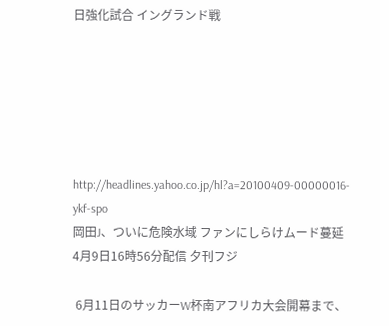日強化試合 イングランド戦






http://headlines.yahoo.co.jp/hl?a=20100409-00000016-ykf-spo
岡田J、ついに危険水域 ファンにしらけムード蔓延 4月9日16時56分配信 夕刊フジ

 6月11日のサッカーW杯南アフリカ大会開幕まで、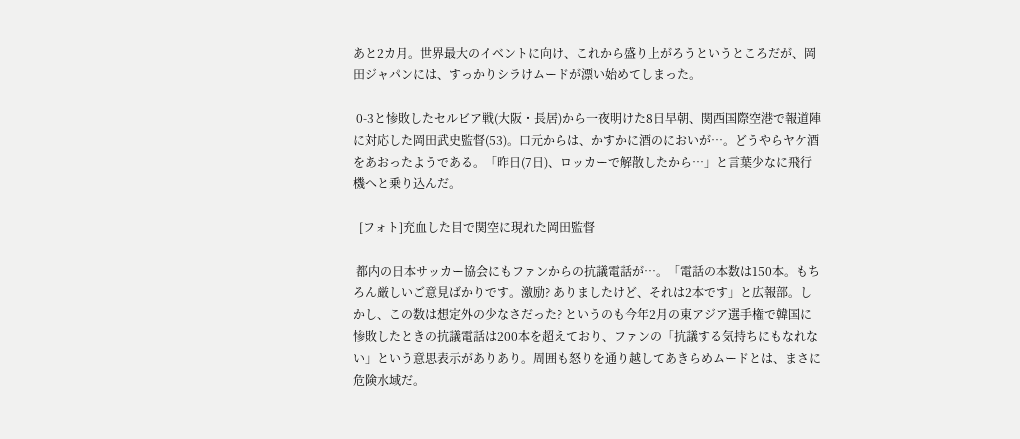あと2カ月。世界最大のイベントに向け、これから盛り上がろうというところだが、岡田ジャパンには、すっかりシラけムードが漂い始めてしまった。

 0-3と惨敗したセルビア戦(大阪・長居)から一夜明けた8日早朝、関西国際空港で報道陣に対応した岡田武史監督(53)。口元からは、かすかに酒のにおいが…。どうやらヤケ酒をあおったようである。「昨日(7日)、ロッカーで解散したから…」と言葉少なに飛行機へと乗り込んだ。

  [フォト]充血した目で関空に現れた岡田監督

 都内の日本サッカー協会にもファンからの抗議電話が…。「電話の本数は150本。もちろん厳しいご意見ばかりです。激励? ありましたけど、それは2本です」と広報部。しかし、この数は想定外の少なさだった? というのも今年2月の東アジア選手権で韓国に惨敗したときの抗議電話は200本を超えており、ファンの「抗議する気持ちにもなれない」という意思表示がありあり。周囲も怒りを通り越してあきらめムードとは、まさに危険水域だ。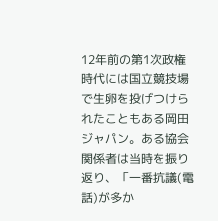12年前の第1次政権時代には国立競技場で生卵を投げつけられたこともある岡田ジャパン。ある協会関係者は当時を振り返り、「一番抗議(電話)が多か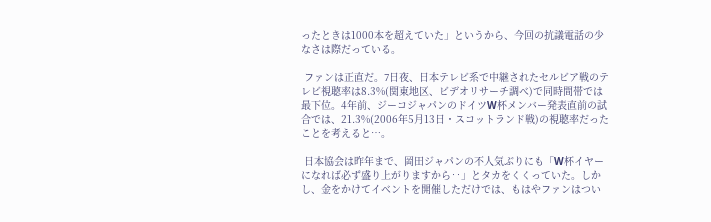ったときは1000本を超えていた」というから、今回の抗議電話の少なさは際だっている。

 ファンは正直だ。7日夜、日本テレビ系で中継されたセルビア戦のテレビ視聴率は8.3%(関東地区、ビデオリサーチ調べ)で同時間帯では最下位。4年前、ジーコジャパンのドイツW杯メンバー発表直前の試合では、21.3%(2006年5月13日・スコットランド戦)の視聴率だったことを考えると…。

 日本協会は昨年まで、岡田ジャパンの不人気ぶりにも「W杯イヤーになれば必ず盛り上がりますから‥」とタカをくくっていた。しかし、金をかけてイベントを開催しただけでは、もはやファンはつい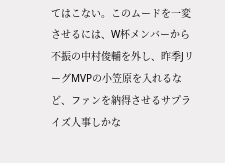てはこない。このムードを一変させるには、W杯メンバーから不振の中村俊輔を外し、昨季JリーグMVPの小笠原を入れるなど、ファンを納得させるサプライズ人事しかな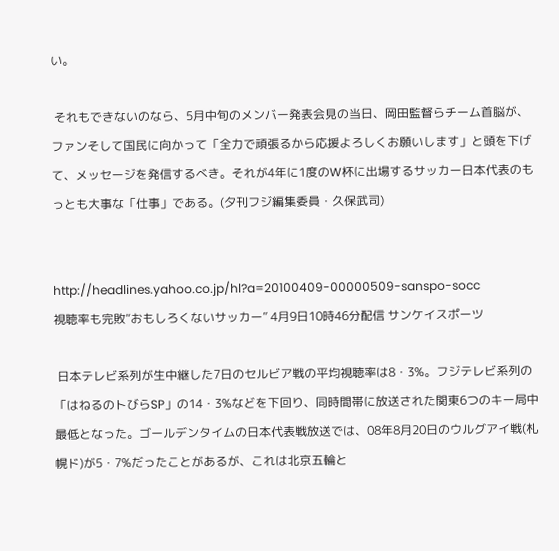い。

 それもできないのなら、5月中旬のメンバー発表会見の当日、岡田監督らチーム首脳が、ファンそして国民に向かって「全力で頑張るから応援よろしくお願いします」と頭を下げて、メッセージを発信するべき。それが4年に1度のW杯に出場するサッカー日本代表のもっとも大事な「仕事」である。(夕刊フジ編集委員・久保武司)


http://headlines.yahoo.co.jp/hl?a=20100409-00000509-sanspo-socc
視聴率も完敗“おもしろくないサッカー” 4月9日10時46分配信 サンケイスポーツ

 日本テレビ系列が生中継した7日のセルビア戦の平均視聴率は8・3%。フジテレビ系列の「はねるのトびらSP」の14・3%などを下回り、同時間帯に放送された関東6つのキー局中最低となった。ゴールデンタイムの日本代表戦放送では、08年8月20日のウルグアイ戦(札幌ド)が5・7%だったことがあるが、これは北京五輪と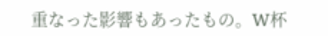重なった影響もあったもの。W杯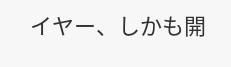イヤー、しかも開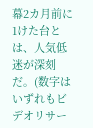幕2カ月前に1けた台とは、人気低迷が深刻だ。(数字はいずれもビデオリサー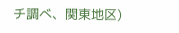チ調べ、関東地区)